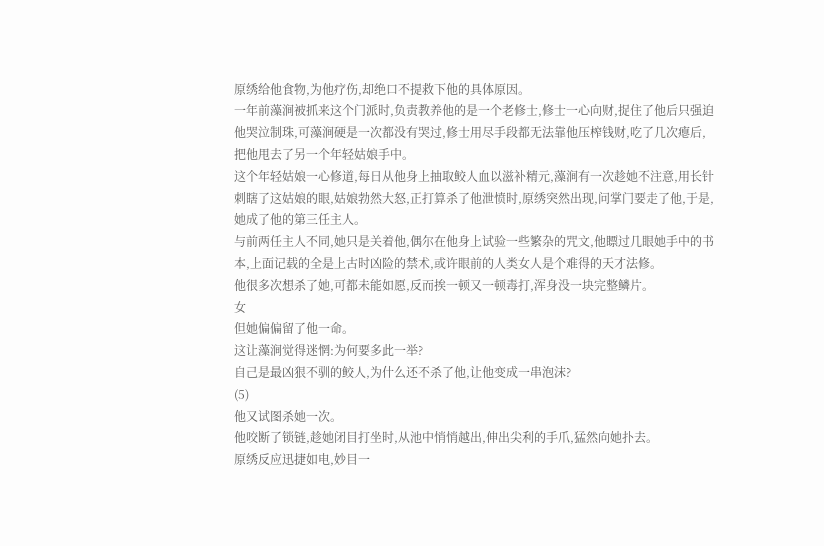原绣给他食物,为他疗伤,却绝口不提救下他的具体原因。
一年前藻涧被抓来这个门派时,负责教养他的是一个老修士,修士一心向财,捉住了他后只强迫他哭泣制珠,可藻涧硬是一次都没有哭过,修士用尽手段都无法靠他压榨钱财,吃了几次瘪后,把他甩去了另一个年轻姑娘手中。
这个年轻姑娘一心修道,每日从他身上抽取鲛人血以滋补精元,藻涧有一次趁她不注意,用长针刺瞎了这姑娘的眼,姑娘勃然大怒,正打算杀了他泄愤时,原绣突然出现,问掌门要走了他,于是,她成了他的第三任主人。
与前两任主人不同,她只是关着他,偶尔在他身上试验一些繁杂的咒文,他瞟过几眼她手中的书本,上面记载的全是上古时凶险的禁术,或许眼前的人类女人是个难得的天才法修。
他很多次想杀了她,可都未能如愿,反而挨一顿又一顿毒打,浑身没一块完整鳞片。
女
但她偏偏留了他一命。
这让藻涧觉得迷惘:为何要多此一举?
自己是最凶狠不驯的鲛人,为什么还不杀了他,让他变成一串泡沫?
(5)
他又试图杀她一次。
他咬断了锁链,趁她闭目打坐时,从池中悄悄越出,伸出尖利的手爪,猛然向她扑去。
原绣反应迅捷如电,妙目一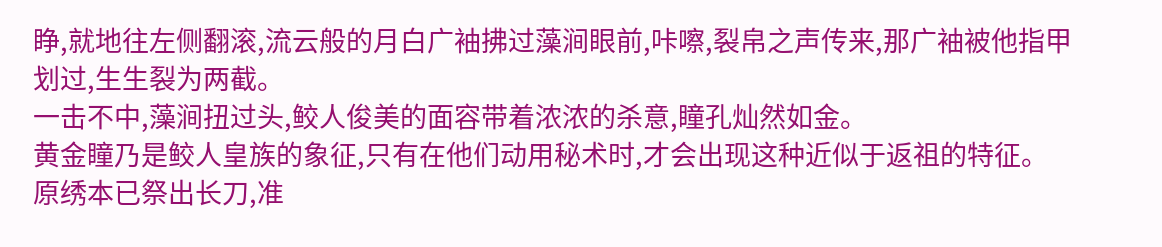睁,就地往左侧翻滚,流云般的月白广袖拂过藻涧眼前,咔嚓,裂帛之声传来,那广袖被他指甲划过,生生裂为两截。
一击不中,藻涧扭过头,鲛人俊美的面容带着浓浓的杀意,瞳孔灿然如金。
黄金瞳乃是鲛人皇族的象征,只有在他们动用秘术时,才会出现这种近似于返祖的特征。
原绣本已祭出长刀,准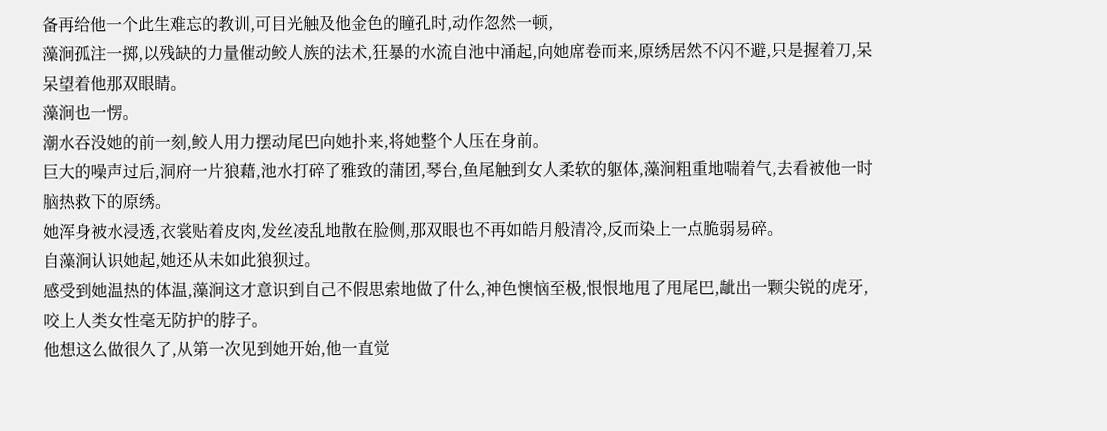备再给他一个此生难忘的教训,可目光触及他金色的瞳孔时,动作忽然一顿,
藻涧孤注一掷,以残缺的力量催动鲛人族的法术,狂暴的水流自池中涌起,向她席卷而来,原绣居然不闪不避,只是握着刀,呆呆望着他那双眼睛。
藻涧也一愣。
潮水吞没她的前一刻,鲛人用力摆动尾巴向她扑来,将她整个人压在身前。
巨大的噪声过后,洞府一片狼藉,池水打碎了雅致的蒲团,琴台,鱼尾触到女人柔软的躯体,藻涧粗重地喘着气,去看被他一时脑热救下的原绣。
她浑身被水浸透,衣裳贴着皮肉,发丝凌乱地散在脸侧,那双眼也不再如皓月般清冷,反而染上一点脆弱易碎。
自藻涧认识她起,她还从未如此狼狈过。
感受到她温热的体温,藻涧这才意识到自己不假思索地做了什么,神色懊恼至极,恨恨地甩了甩尾巴,龇出一颗尖锐的虎牙,咬上人类女性毫无防护的脖子。
他想这么做很久了,从第一次见到她开始,他一直觉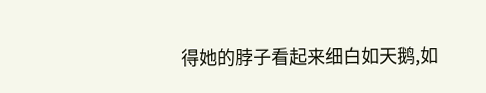得她的脖子看起来细白如天鹅,如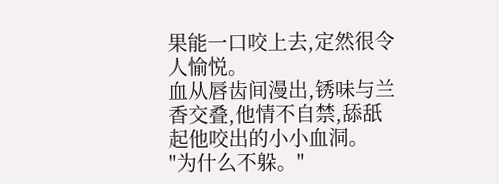果能一口咬上去,定然很令人愉悦。
血从唇齿间漫出,锈味与兰香交叠,他情不自禁,舔舐起他咬出的小小血洞。
"为什么不躲。"